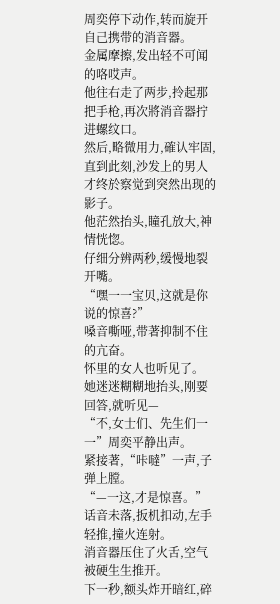周奕停下动作,转而旋开自己携带的消音器。
金属摩擦,发出轻不可闻的咯哎声。
他往右走了两步,拎起那把手枪,再次將消音器拧进螺纹口。
然后,略微用力,確认牢固,
直到此刻,沙发上的男人才终於察觉到突然出现的影子。
他茫然抬头,瞳孔放大,神情恍惚。
仔细分辨两秒,缓慢地裂开嘴。
“嘿一一宝贝,这就是你说的惊喜?”
嗓音嘶哑,带著抑制不住的亢奋。
怀里的女人也听见了。
她迷迷糊糊地抬头,刚要回答,就听见—
“不,女士们、先生们一一”周奕平静出声。
紧接著,“咔噠”一声,子弹上膛。
“—一这,才是惊喜。”
话音未落,扳机扣动,左手轻推,撞火连射。
消音器压住了火舌,空气被硬生生推开。
下一秒,额头炸开暗红,碎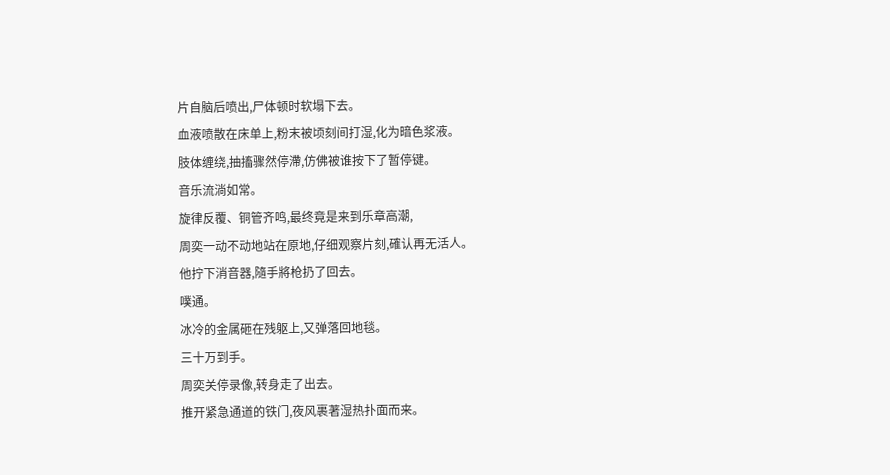片自脑后喷出,尸体顿时软塌下去。
血液喷散在床单上,粉末被顷刻间打湿,化为暗色浆液。
肢体缠绕,抽搐骤然停滯,仿佛被谁按下了暂停键。
音乐流淌如常。
旋律反覆、铜管齐鸣,最终竟是来到乐章高潮,
周奕一动不动地站在原地,仔细观察片刻,確认再无活人。
他拧下消音器,隨手將枪扔了回去。
噗通。
冰冷的金属砸在残躯上,又弹落回地毯。
三十万到手。
周奕关停录像,转身走了出去。
推开紧急通道的铁门,夜风裹著湿热扑面而来。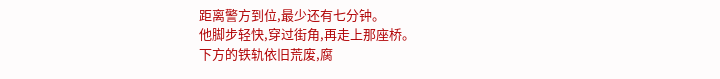距离警方到位,最少还有七分钟。
他脚步轻快,穿过街角,再走上那座桥。
下方的铁轨依旧荒废,腐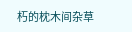朽的枕木间杂草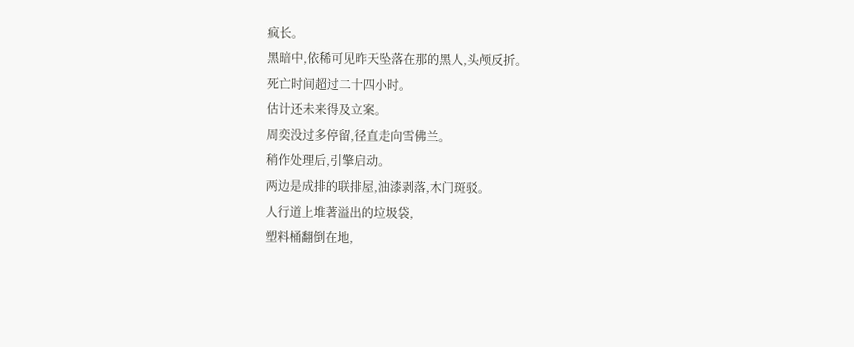疯长。
黑暗中,依稀可见昨天坠落在那的黑人,头颅反折。
死亡时间超过二十四小时。
估计还未来得及立案。
周奕没过多停留,径直走向雪佛兰。
稍作处理后,引擎启动。
两边是成排的联排屋,油漆剥落,木门斑驳。
人行道上堆著溢出的垃圾袋,
塑料桶翻倒在地,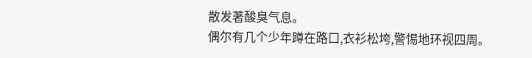散发著酸臭气息。
偶尔有几个少年蹲在路口,衣衫松垮,警惕地环视四周。